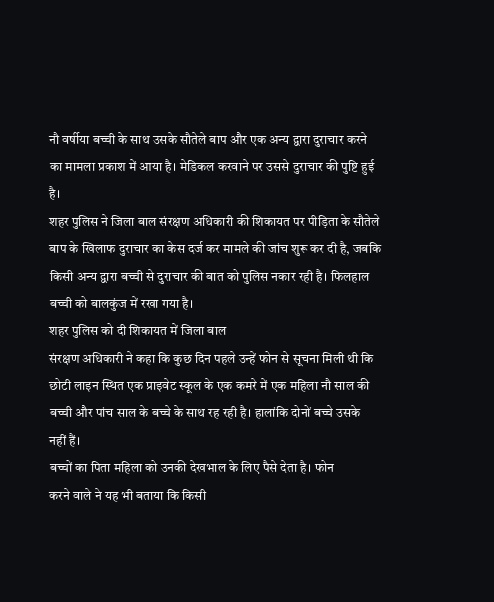नौ वर्षीया बच्ची के साथ उसके सौतेले बाप और एक अन्य द्वारा दुराचार करने
का मामला प्रकाश में आया है। मेडिकल करवाने पर उससे दुराचार की पुष्टि हुई
है।
शहर पुलिस ने जिला बाल संरक्षण अधिकारी की शिकायत पर पीड़िता के सौतेले
बाप के खिलाफ दुराचार का केस दर्ज कर मामले की जांच शुरू कर दी है, जबकि
किसी अन्य द्वारा बच्ची से दुराचार की बात को पुलिस नकार रही है। फिलहाल
बच्ची को बालकुंज में रखा गया है।
शहर पुलिस को दी शिकायत में जिला बाल
संरक्षण अधिकारी ने कहा कि कुछ दिन पहले उन्हें फोन से सूचना मिली थी कि
छोटी लाइन स्थित एक प्राइवेट स्कूल के एक कमरे में एक महिला नौ साल की
बच्ची और पांच साल के बच्चे के साथ रह रही है। हालांकि दोनों बच्चे उसके
नहीं हैं।
बच्चों का पिता महिला को उनकी देखभाल के लिए पैसे देता है। फोन
करने वाले ने यह भी बताया कि किसी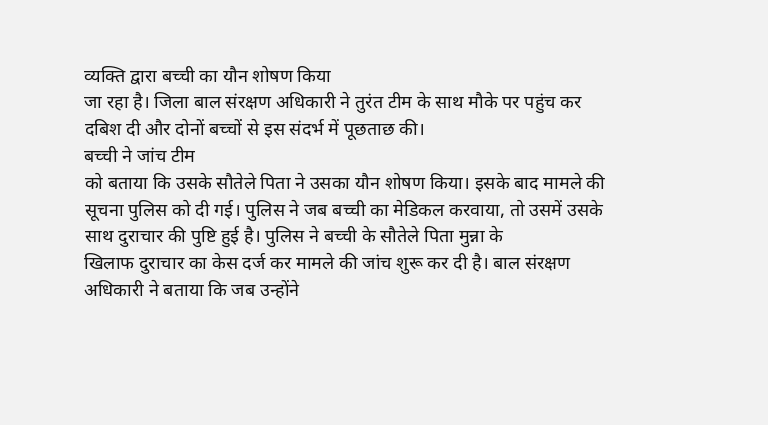व्यक्ति द्वारा बच्ची का यौन शोषण किया
जा रहा है। जिला बाल संरक्षण अधिकारी ने तुरंत टीम के साथ मौके पर पहुंच कर
दबिश दी और दोनों बच्चों से इस संदर्भ में पूछताछ की।
बच्ची ने जांच टीम
को बताया कि उसके सौतेले पिता ने उसका यौन शोषण किया। इसके बाद मामले की
सूचना पुलिस को दी गई। पुलिस ने जब बच्ची का मेडिकल करवाया, तो उसमें उसके
साथ दुराचार की पुष्टि हुई है। पुलिस ने बच्ची के सौतेले पिता मुन्ना के
खिलाफ दुराचार का केस दर्ज कर मामले की जांच शुरू कर दी है। बाल संरक्षण
अधिकारी ने बताया कि जब उन्होंने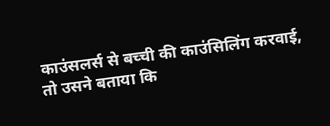काउंसलर्स से बच्ची की काउंसिलिंग करवाई,
तो उसने बताया कि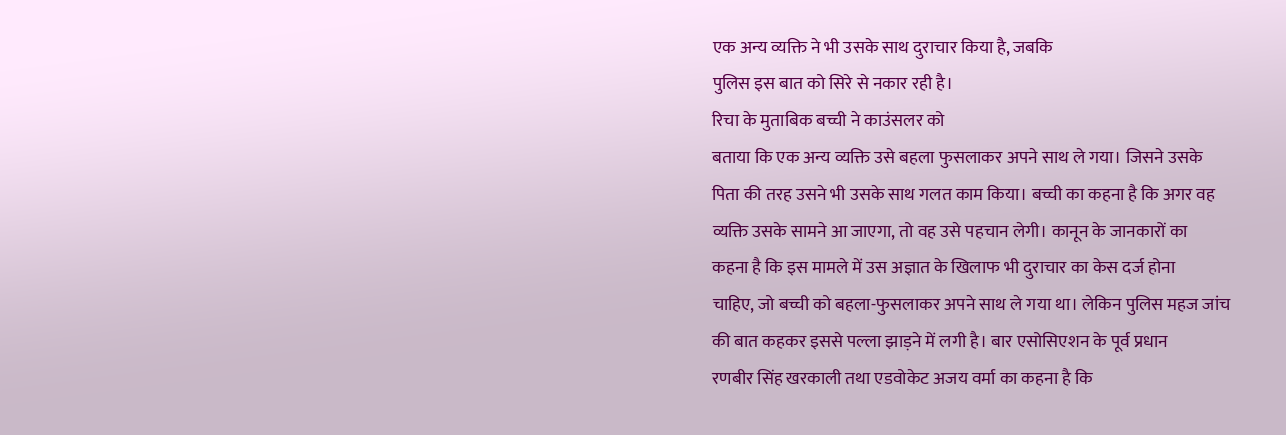एक अन्य व्यक्ति ने भी उसके साथ दुराचार किया है, जबकि
पुलिस इस बात को सिरे से नकार रही है।
रिचा के मुताबिक बच्ची ने काउंसलर को
बताया कि एक अन्य व्यक्ति उसे बहला फुसलाकर अपने साथ ले गया। जिसने उसके
पिता की तरह उसने भी उसके साथ गलत काम किया। बच्ची का कहना है कि अगर वह
व्यक्ति उसके सामने आ जाएगा, तो वह उसे पहचान लेगी। कानून के जानकारों का
कहना है कि इस मामले में उस अज्ञात के खिलाफ भी दुराचार का केस दर्ज होना
चाहिए, जो बच्ची को बहला-फुसलाकर अपने साथ ले गया था। लेकिन पुलिस महज जांच
की बात कहकर इससे पल्ला झाड़ने में लगी है। बार एसोसिएशन के पूर्व प्रधान
रणबीर सिंह खरकाली तथा एडवोकेट अजय वर्मा का कहना है कि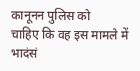कानूनन पुलिस को
चाहिए कि वह इस मामले में भादंसं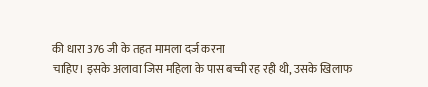की धारा 376 जी के तहत मामला दर्ज करना
चाहिए। इसके अलावा जिस महिला के पास बच्ची रह रही थी, उसके खिलाफ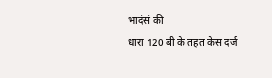भादंसं की
धारा 120 बी के तहत केस दर्ज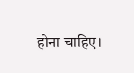होना चाहिए।